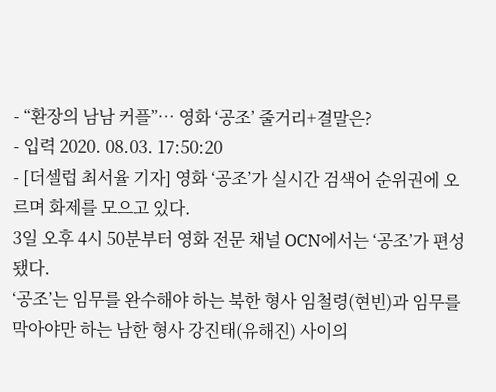- “환장의 남남 커플”… 영화 ‘공조’ 줄거리+결말은?
- 입력 2020. 08.03. 17:50:20
- [더셀럽 최서율 기자] 영화 ‘공조’가 실시간 검색어 순위권에 오르며 화제를 모으고 있다.
3일 오후 4시 50분부터 영화 전문 채널 OCN에서는 ‘공조’가 편성됐다.
‘공조’는 임무를 완수해야 하는 북한 형사 임철령(현빈)과 임무를 막아야만 하는 남한 형사 강진태(유해진) 사이의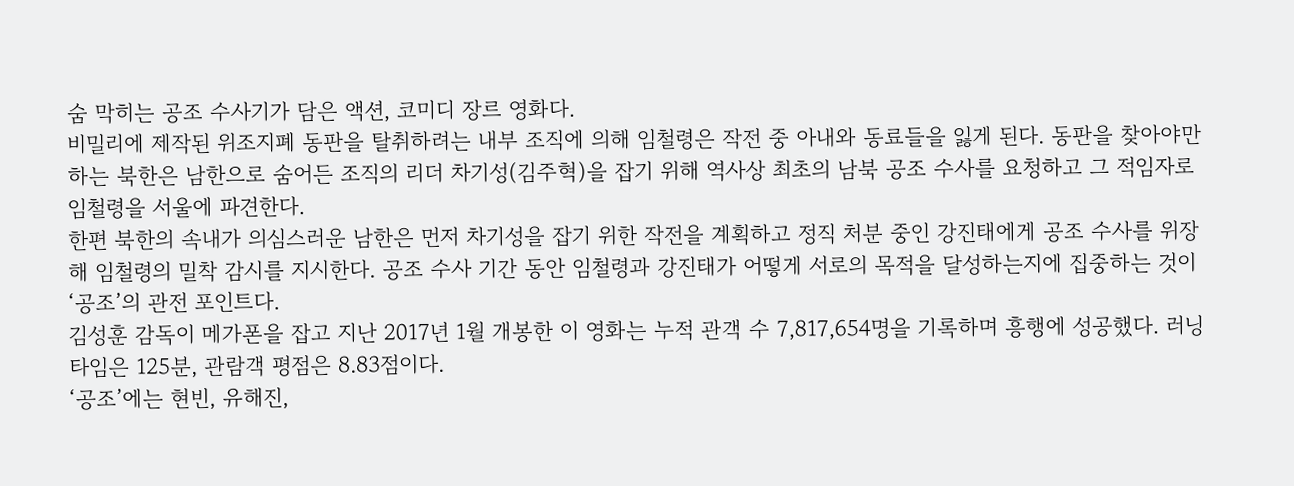숨 막히는 공조 수사기가 담은 액션, 코미디 장르 영화다.
비밀리에 제작된 위조지폐 동판을 탈취하려는 내부 조직에 의해 임철령은 작전 중 아내와 동료들을 잃게 된다. 동판을 찾아야만 하는 북한은 남한으로 숨어든 조직의 리더 차기성(김주혁)을 잡기 위해 역사상 최초의 남북 공조 수사를 요청하고 그 적임자로 임철령을 서울에 파견한다.
한편 북한의 속내가 의심스러운 남한은 먼저 차기성을 잡기 위한 작전을 계획하고 정직 처분 중인 강진태에게 공조 수사를 위장해 임철령의 밀착 감시를 지시한다. 공조 수사 기간 동안 임철령과 강진태가 어떻게 서로의 목적을 달성하는지에 집중하는 것이 ‘공조’의 관전 포인트다.
김성훈 감독이 메가폰을 잡고 지난 2017년 1월 개봉한 이 영화는 누적 관객 수 7,817,654명을 기록하며 흥행에 성공했다. 러닝 타임은 125분, 관람객 평점은 8.83점이다.
‘공조’에는 현빈, 유해진,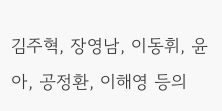김주혁, 장영남, 이동휘, 윤아, 공정환, 이해영 등의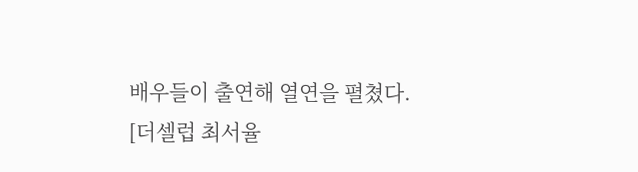배우들이 출연해 열연을 펼쳤다.
[더셀럽 최서율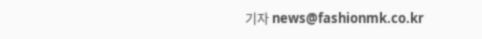기자 news@fashionmk.co.kr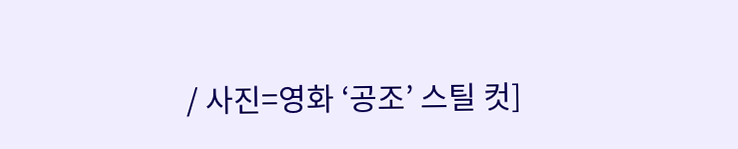/ 사진=영화 ‘공조’ 스틸 컷]